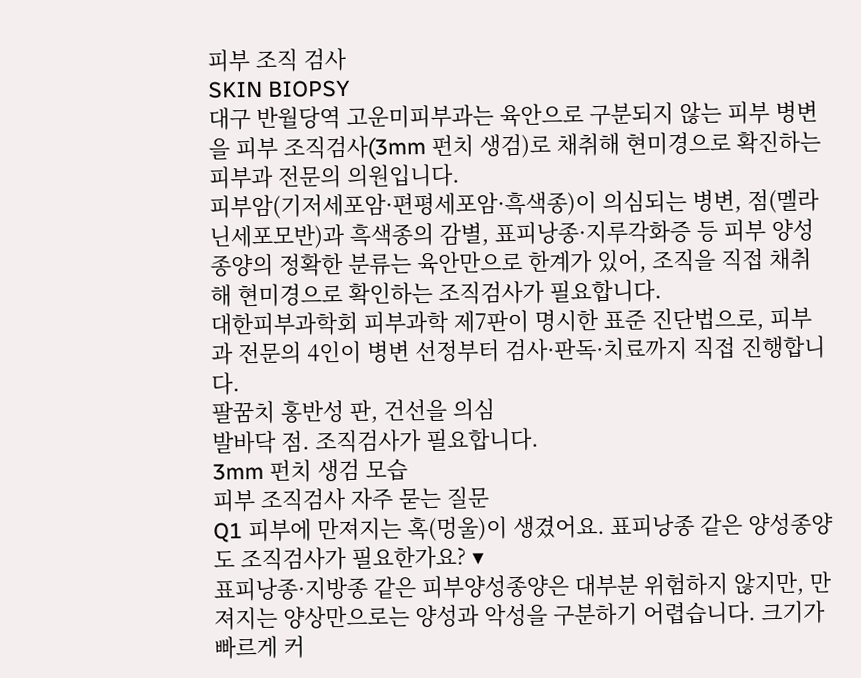피부 조직 검사
SKIN BIOPSY
대구 반월당역 고운미피부과는 육안으로 구분되지 않는 피부 병변을 피부 조직검사(3mm 펀치 생검)로 채취해 현미경으로 확진하는 피부과 전문의 의원입니다.
피부암(기저세포암·편평세포암·흑색종)이 의심되는 병변, 점(멜라닌세포모반)과 흑색종의 감별, 표피낭종·지루각화증 등 피부 양성 종양의 정확한 분류는 육안만으로 한계가 있어, 조직을 직접 채취해 현미경으로 확인하는 조직검사가 필요합니다.
대한피부과학회 피부과학 제7판이 명시한 표준 진단법으로, 피부과 전문의 4인이 병변 선정부터 검사·판독·치료까지 직접 진행합니다.
팔꿈치 홍반성 판, 건선을 의심
발바닥 점. 조직검사가 필요합니다.
3mm 펀치 생검 모습
피부 조직검사 자주 묻는 질문
Q1 피부에 만져지는 혹(멍울)이 생겼어요. 표피낭종 같은 양성종양도 조직검사가 필요한가요? ▾
표피낭종·지방종 같은 피부양성종양은 대부분 위험하지 않지만, 만져지는 양상만으로는 양성과 악성을 구분하기 어렵습니다. 크기가 빠르게 커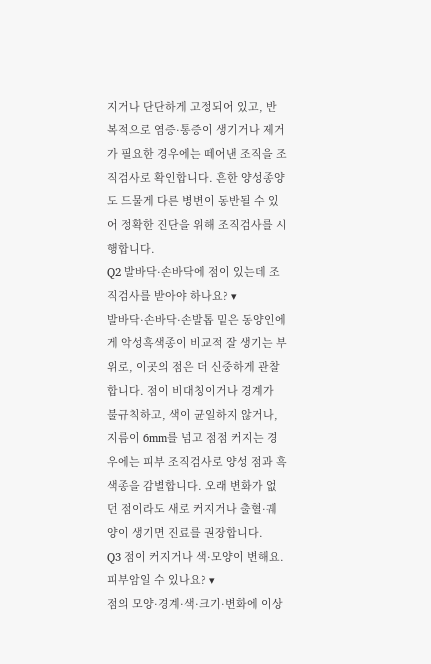지거나 단단하게 고정되어 있고, 반복적으로 염증·통증이 생기거나 제거가 필요한 경우에는 떼어낸 조직을 조직검사로 확인합니다. 흔한 양성종양도 드물게 다른 병변이 동반될 수 있어 정확한 진단을 위해 조직검사를 시행합니다.
Q2 발바닥·손바닥에 점이 있는데 조직검사를 받아야 하나요? ▾
발바닥·손바닥·손발톱 밑은 동양인에게 악성흑색종이 비교적 잘 생기는 부위로, 이곳의 점은 더 신중하게 관찰합니다. 점이 비대칭이거나 경계가 불규칙하고, 색이 균일하지 않거나, 지름이 6mm를 넘고 점점 커지는 경우에는 피부 조직검사로 양성 점과 흑색종을 감별합니다. 오래 변화가 없던 점이라도 새로 커지거나 출혈·궤양이 생기면 진료를 권장합니다.
Q3 점이 커지거나 색·모양이 변해요. 피부암일 수 있나요? ▾
점의 모양·경계·색·크기·변화에 이상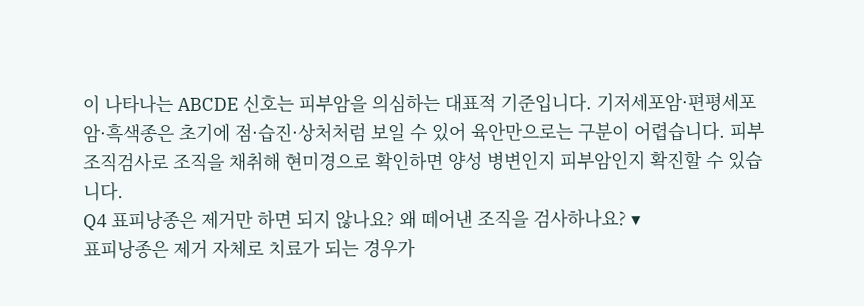이 나타나는 ABCDE 신호는 피부암을 의심하는 대표적 기준입니다. 기저세포암·편평세포암·흑색종은 초기에 점·습진·상처처럼 보일 수 있어 육안만으로는 구분이 어렵습니다. 피부 조직검사로 조직을 채취해 현미경으로 확인하면 양성 병변인지 피부암인지 확진할 수 있습니다.
Q4 표피낭종은 제거만 하면 되지 않나요? 왜 떼어낸 조직을 검사하나요? ▾
표피낭종은 제거 자체로 치료가 되는 경우가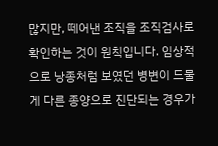많지만, 떼어낸 조직을 조직검사로 확인하는 것이 원칙입니다. 임상적으로 낭종처럼 보였던 병변이 드물게 다른 종양으로 진단되는 경우가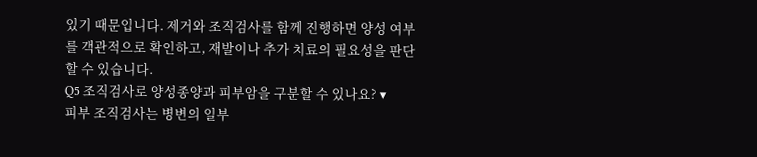있기 때문입니다. 제거와 조직검사를 함께 진행하면 양성 여부를 객관적으로 확인하고, 재발이나 추가 치료의 필요성을 판단할 수 있습니다.
Q5 조직검사로 양성종양과 피부암을 구분할 수 있나요? ▾
피부 조직검사는 병변의 일부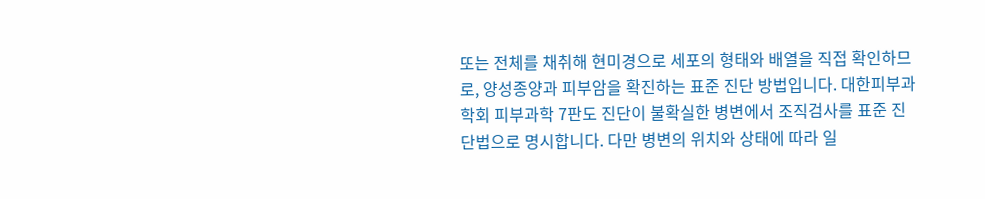또는 전체를 채취해 현미경으로 세포의 형태와 배열을 직접 확인하므로, 양성종양과 피부암을 확진하는 표준 진단 방법입니다. 대한피부과학회 피부과학 7판도 진단이 불확실한 병변에서 조직검사를 표준 진단법으로 명시합니다. 다만 병변의 위치와 상태에 따라 일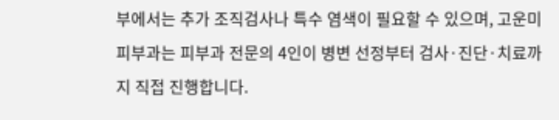부에서는 추가 조직검사나 특수 염색이 필요할 수 있으며, 고운미피부과는 피부과 전문의 4인이 병변 선정부터 검사·진단·치료까지 직접 진행합니다.